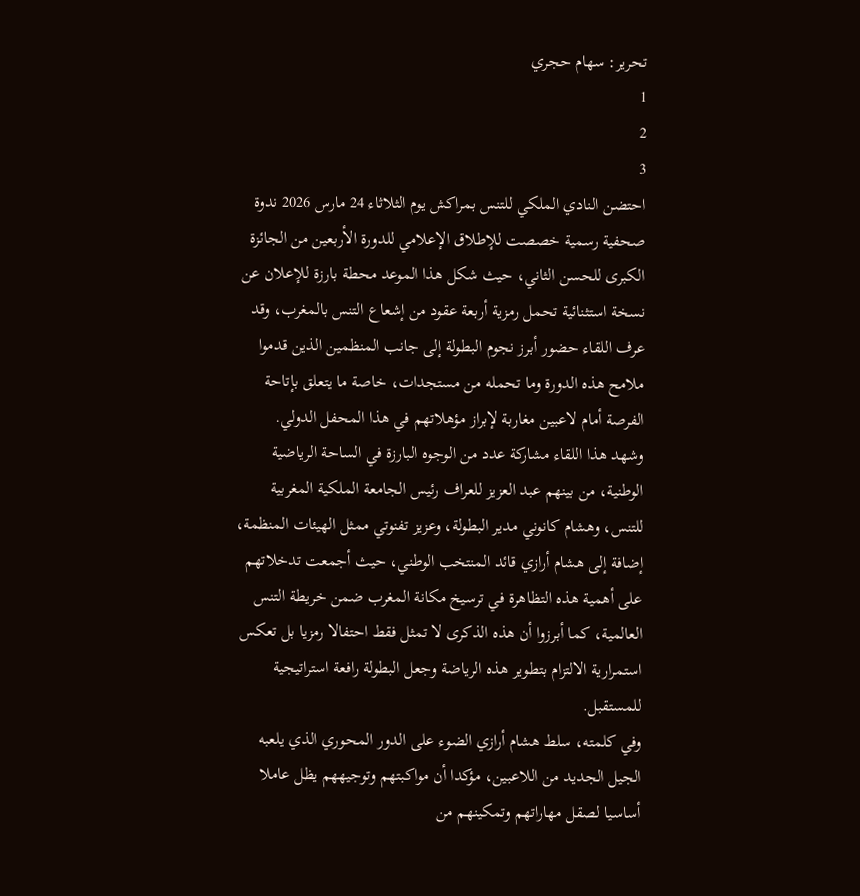تحرير: سهام حجري
1
2
3
احتضن النادي الملكي للتنس بمراكش يوم الثلاثاء 24 مارس 2026 ندوة صحفية رسمية خصصت للإطلاق الإعلامي للدورة الأربعين من الجائزة الكبرى للحسن الثاني، حيث شكل هذا الموعد محطة بارزة للإعلان عن نسخة استثنائية تحمل رمزية أربعة عقود من إشعاع التنس بالمغرب، وقد عرف اللقاء حضور أبرز نجوم البطولة إلى جانب المنظمين الذين قدموا ملامح هذه الدورة وما تحمله من مستجدات، خاصة ما يتعلق بإتاحة الفرصة أمام لاعبين مغاربة لإبراز مؤهلاتهم في هذا المحفل الدولي.
وشهد هذا اللقاء مشاركة عدد من الوجوه البارزة في الساحة الرياضية الوطنية، من بينهم عبد العزيز للعراف رئيس الجامعة الملكية المغربية للتنس، وهشام كانوني مدير البطولة، وعزيز تفنوتي ممثل الهيئات المنظمة، إضافة إلى هشام أرازي قائد المنتخب الوطني، حيث أجمعت تدخلاتهم على أهمية هذه التظاهرة في ترسيخ مكانة المغرب ضمن خريطة التنس العالمية، كما أبرزوا أن هذه الذكرى لا تمثل فقط احتفالا رمزيا بل تعكس استمرارية الالتزام بتطوير هذه الرياضة وجعل البطولة رافعة استراتيجية للمستقبل.
وفي كلمته، سلط هشام أرازي الضوء على الدور المحوري الذي يلعبه الجيل الجديد من اللاعبين، مؤكدا أن مواكبتهم وتوجيههم يظل عاملا أساسيا لصقل مهاراتهم وتمكينهم من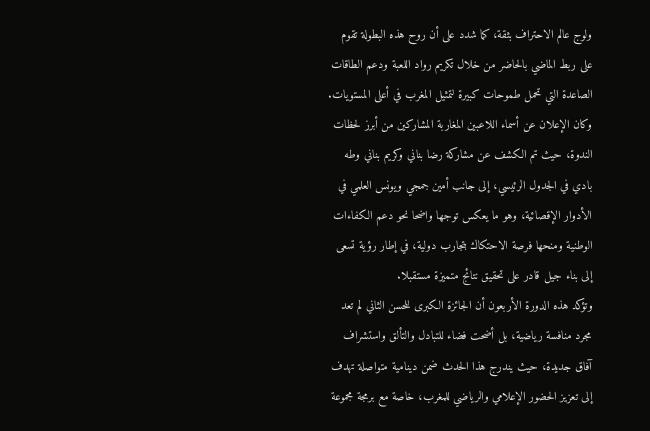ولوج عالم الاحتراف بثقة، كما شدد على أن روح هذه البطولة تقوم على ربط الماضي بالحاضر من خلال تكريم رواد اللعبة ودعم الطاقات الصاعدة التي تحمل طموحات كبيرة لتمثيل المغرب في أعلى المستويات.
وكان الإعلان عن أسماء اللاعبين المغاربة المشاركين من أبرز لحظات الندوة، حيث تم الكشف عن مشاركة رضا بناني وكريم بناني وطه بادي في الجدول الرئيسي، إلى جانب أمين جمجي ويونس العلمي في الأدوار الإقصائية، وهو ما يعكس توجها واضحا نحو دعم الكفاءات الوطنية ومنحها فرصة الاحتكاك بتجارب دولية، في إطار رؤية تسعى إلى بناء جيل قادر على تحقيق نتائج متميزة مستقبلا.
وتؤكد هذه الدورة الأربعون أن الجائزة الكبرى للحسن الثاني لم تعد مجرد منافسة رياضية، بل أضحت فضاء للتبادل والتألق واستشراف آفاق جديدة، حيث يندرج هذا الحدث ضمن دينامية متواصلة تهدف إلى تعزيز الحضور الإعلامي والرياضي للمغرب، خاصة مع برمجة مجموعة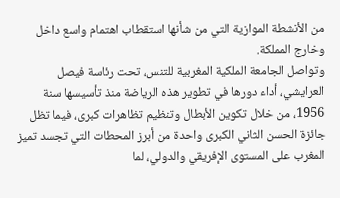من الأنشطة الموازية التي من شأنها استقطاب اهتمام واسع داخل وخارج المملكة.
وتواصل الجامعة الملكية المغربية للتنس، تحت رئاسة فيصل العرايشي، أداء دورها في تطوير هذه الرياضة منذ تأسيسها سنة 1956، من خلال تكوين الأبطال وتنظيم تظاهرات كبرى، فيما تظل جائزة الحسن الثاني الكبرى واحدة من أبرز المحطات التي تجسد تميز المغرب على المستوى الإفريقي والدولي، لما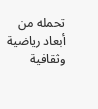تحمله من أبعاد رياضية وثقافية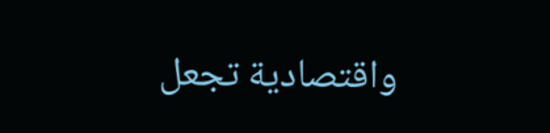واقتصادية تجعل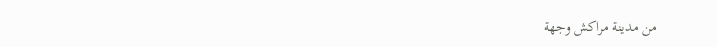من مدينة مراكش وجهة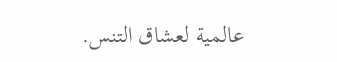عالمية لعشاق التنس.